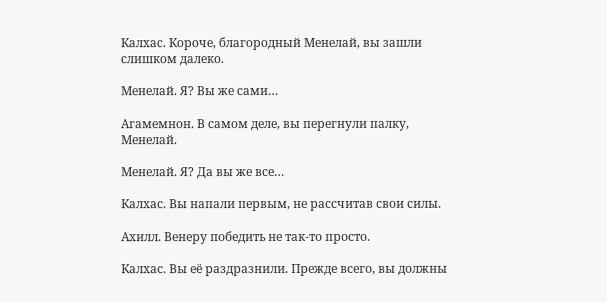Калхас. Короче, благородный Менелай, вы зашли слишком далеко.

Менелай. Я? Вы же сами…

Агамемнон. В самом деле, вы перегнули палку, Менелай.

Менелай. Я? Да вы же все…

Калхас. Вы напали первым, не рассчитав свои силы.

Ахилл. Венеру победить не так-то просто.

Калхас. Вы её раздразнили. Прежде всего, вы должны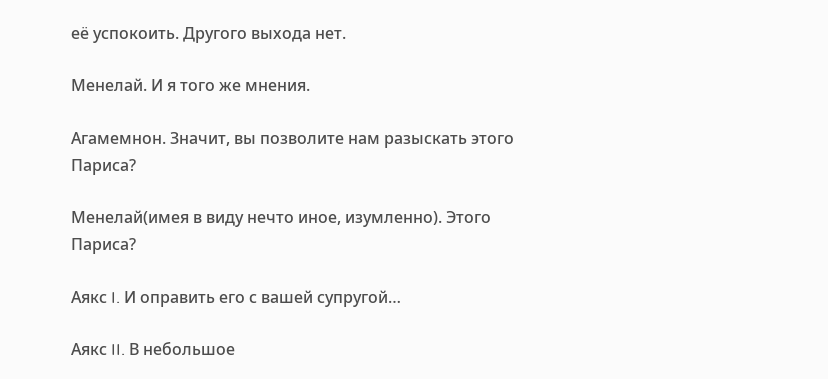её успокоить. Другого выхода нет.

Менелай. И я того же мнения.

Агамемнон. Значит, вы позволите нам разыскать этого Париса?

Менелай(имея в виду нечто иное, изумленно). Этого Париса?

Аякс I. И оправить его с вашей супругой…

Аякс II. В небольшое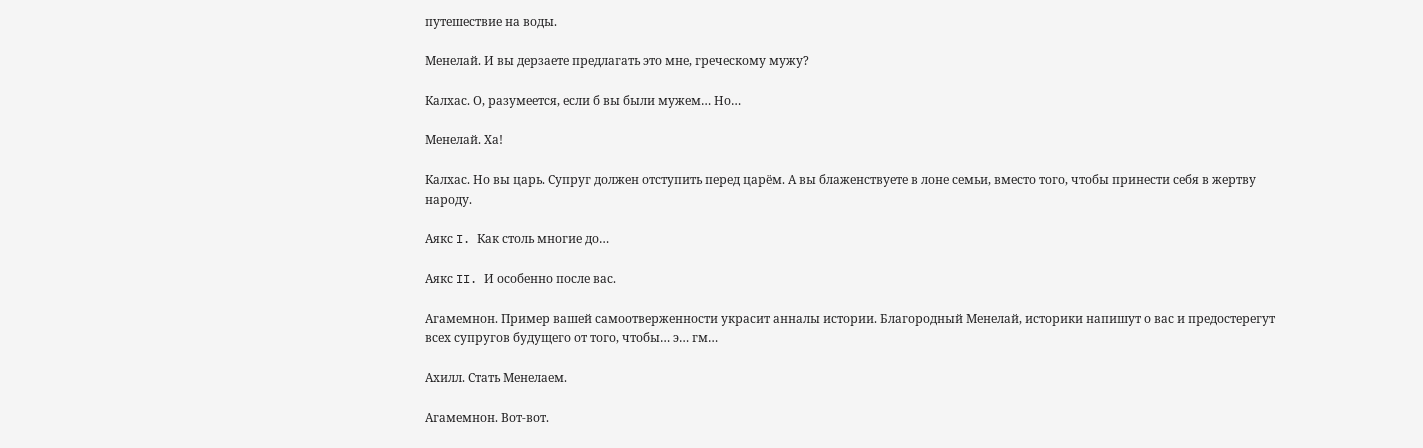путешествие на воды.

Менелай. И вы дерзаете предлагать это мне, греческому мужу?

Калхас. О, разумеется, если б вы были мужем… Но…

Менелай. Ха!

Калхас. Но вы царь. Супруг должен отступить перед царём. А вы блаженствуете в лоне семьи, вместо того, чтобы принести себя в жертву народу.

Аякс I. Как столь многие до…

Аякс II. И особенно после вас.

Агамемнон. Пример вашей самоотверженности украсит анналы истории. Благородный Менелай, историки напишут о вас и предостерегут всех супругов будущего от того, чтобы… э… гм…

Ахилл. Стать Менелаем.

Агамемнон. Вот-вот.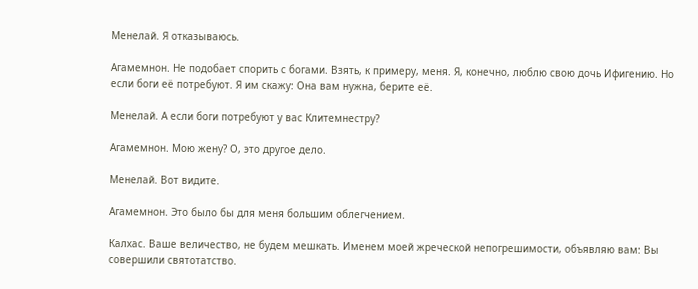Менелай. Я отказываюсь.

Агамемнон. Не подобает спорить с богами. Взять, к примеру, меня. Я, конечно, люблю свою дочь Ифигению. Но если боги её потребуют. Я им скажу: Она вам нужна, берите её.

Менелай. А если боги потребуют у вас Клитемнестру?

Агамемнон. Мою жену? О, это другое дело.

Менелай. Вот видите.

Агамемнон. Это было бы для меня большим облегчением.

Калхас. Ваше величество, не будем мешкать. Именем моей жреческой непогрешимости, объявляю вам: Вы совершили святотатство.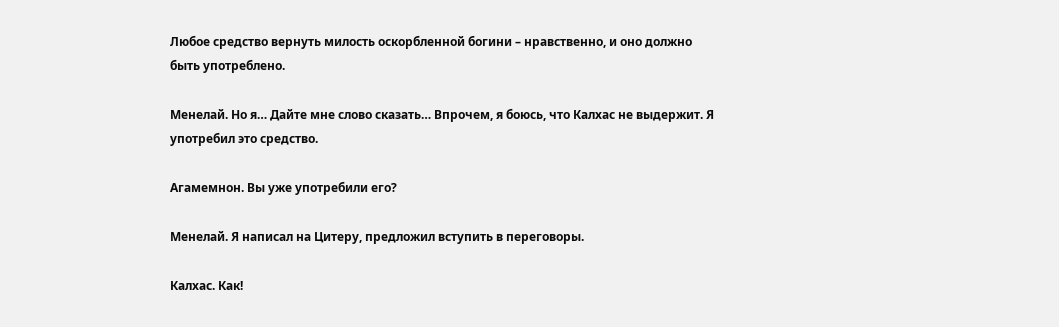Любое средство вернуть милость оскорбленной богини – нравственно, и оно должно быть употреблено.

Менелай. Но я… Дайте мне слово сказать… Впрочем, я боюсь, что Калхас не выдержит. Я употребил это средство.

Агамемнон. Вы уже употребили его?

Менелай. Я написал на Цитеру, предложил вступить в переговоры.

Калхас. Как!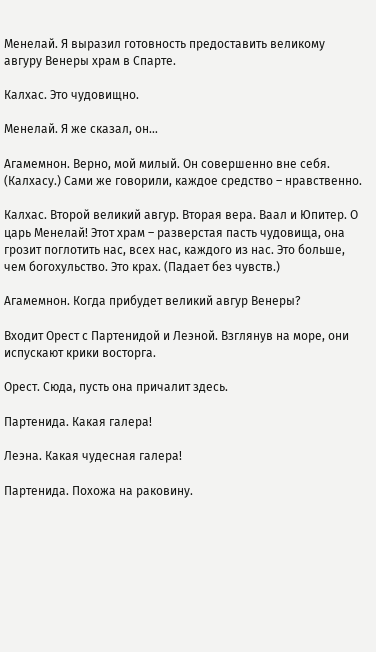Менелай. Я выразил готовность предоставить великому авгуру Венеры храм в Спарте.

Калхас. Это чудовищно.

Менелай. Я же сказал, он…

Агамемнон. Верно, мой милый. Он совершенно вне себя. (Калхасу.) Сами же говорили, каждое средство – нравственно.

Калхас. Второй великий авгур. Вторая вера. Ваал и Юпитер. О царь Менелай! Этот храм – разверстая пасть чудовища, она грозит поглотить нас, всех нас, каждого из нас. Это больше, чем богохульство. Это крах. (Падает без чувств.)

Агамемнон. Когда прибудет великий авгур Венеры?

Входит Орест с Партенидой и Леэной. Взглянув на море, они испускают крики восторга.

Орест. Сюда, пусть она причалит здесь.

Партенида. Какая галера!

Леэна. Какая чудесная галера!

Партенида. Похожа на раковину.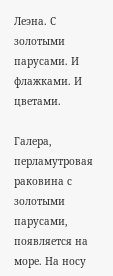Леэна. С золотыми парусами. И флажками. И цветами.

Галера, перламутровая раковина с золотыми парусами, появляется на море. На носу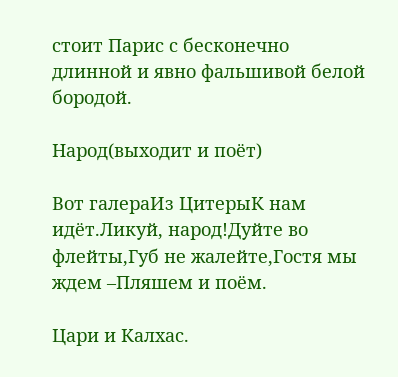стоит Парис с бесконечно длинной и явно фальшивой белой бородой.

Народ(выходит и поёт)

Вот галераИз ЦитерыК нам идёт.Ликуй, народ!Дуйте во флейты,Губ не жалейте,Гостя мы ждем –Пляшем и поём.

Цари и Калхас.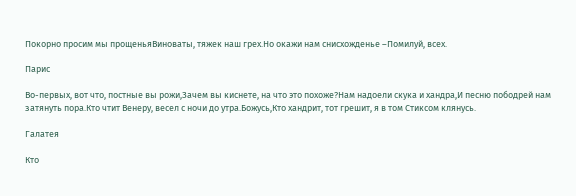Покорно просим мы прощеньяВиноваты, тяжек наш грех.Но окажи нам снисхожденье –Помилуй, всех.

Парис

Во-первых, вот что, постные вы рожи,Зачем вы киснете, на что это похоже?Нам надоели скука и хандра,И песню пободрей нам затянуть пора.Кто чтит Венеру, весел с ночи до утра.Божусь,Кто хандрит, тот грешит, я в том Стиксом клянусь.

Галатея

Кто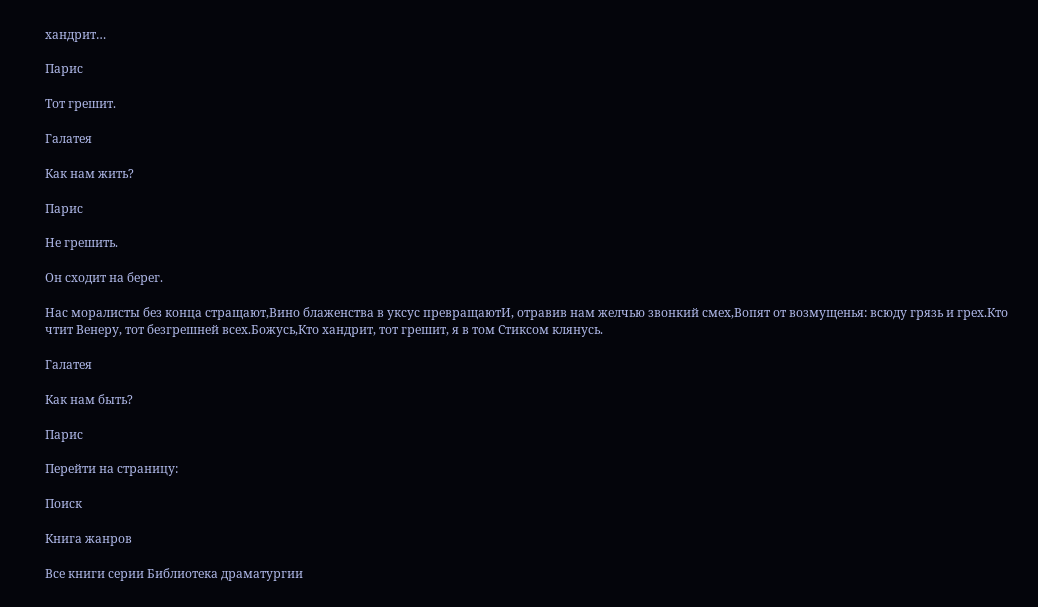хандрит…

Парис

Тот грешит.

Галатея

Как нам жить?

Парис

Не грешить.

Он сходит на берег.

Нас моралисты без конца стращают,Вино блаженства в уксус превращаютИ, отравив нам желчью звонкий смех,Вопят от возмущенья: всюду грязь и грех.Кто чтит Венеру, тот безгрешней всех.Божусь,Кто хандрит, тот грешит, я в том Стиксом клянусь.

Галатея

Как нам быть?

Парис

Перейти на страницу:

Поиск

Книга жанров

Все книги серии Библиотека драматургии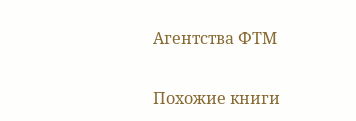Агентства ФТМ

Похожие книги